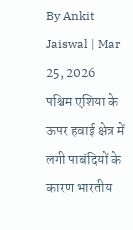By Ankit Jaiswal | Mar 25, 2026
पश्चिम एशिया के ऊपर हवाई क्षेत्र में लगी पाबंदियों के कारण भारतीय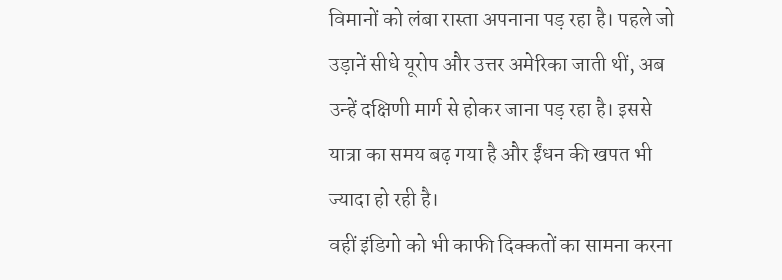विमानों को लंबा रास्ता अपनाना पड़ रहा है। पहले जो उड़ानें सीधे यूरोप और उत्तर अमेरिका जाती थीं, अब उन्हें दक्षिणी मार्ग से होकर जाना पड़ रहा है। इससे यात्रा का समय बढ़ गया है और ईंधन की खपत भी ज्यादा हो रही है।
वहीं इंडिगो को भी काफी दिक्कतों का सामना करना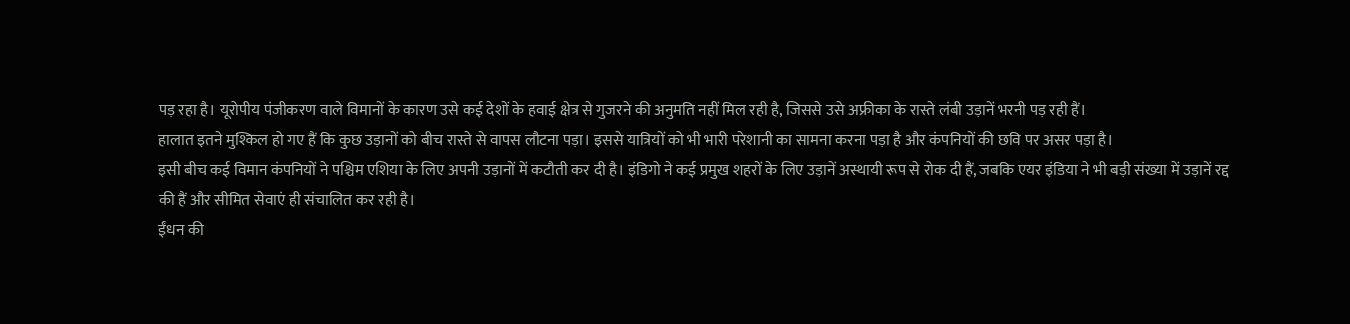पड़ रहा है। यूरोपीय पंजीकरण वाले विमानों के कारण उसे कई देशों के हवाई क्षेत्र से गुजरने की अनुमति नहीं मिल रही है, जिससे उसे अफ्रीका के रास्ते लंबी उड़ानें भरनी पड़ रही हैं।
हालात इतने मुश्किल हो गए हैं कि कुछ उड़ानों को बीच रास्ते से वापस लौटना पड़ा। इससे यात्रियों को भी भारी परेशानी का सामना करना पड़ा है और कंपनियों की छवि पर असर पड़ा है।
इसी बीच कई विमान कंपनियों ने पश्चिम एशिया के लिए अपनी उड़ानों में कटौती कर दी है। इंडिगो ने कई प्रमुख शहरों के लिए उड़ानें अस्थायी रूप से रोक दी हैं, जबकि एयर इंडिया ने भी बड़ी संख्या में उड़ानें रद्द की हैं और सीमित सेवाएं ही संचालित कर रही है।
ईंधन की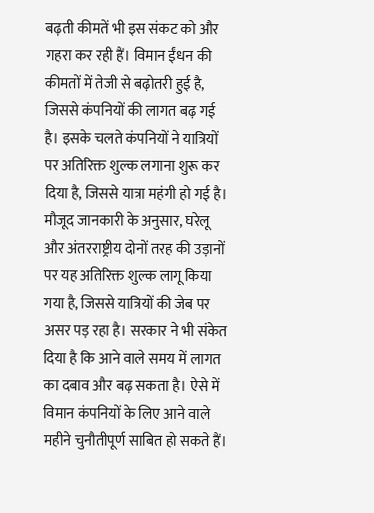बढ़ती कीमतें भी इस संकट को और गहरा कर रही हैं। विमान ईंधन की कीमतों में तेजी से बढ़ोतरी हुई है, जिससे कंपनियों की लागत बढ़ गई है। इसके चलते कंपनियों ने यात्रियों पर अतिरिक्त शुल्क लगाना शुरू कर दिया है, जिससे यात्रा महंगी हो गई है।
मौजूद जानकारी के अनुसार, घरेलू और अंतरराष्ट्रीय दोनों तरह की उड़ानों पर यह अतिरिक्त शुल्क लागू किया गया है, जिससे यात्रियों की जेब पर असर पड़ रहा है। सरकार ने भी संकेत दिया है कि आने वाले समय में लागत का दबाव और बढ़ सकता है। ऐसे में विमान कंपनियों के लिए आने वाले महीने चुनौतीपूर्ण साबित हो सकते हैं।